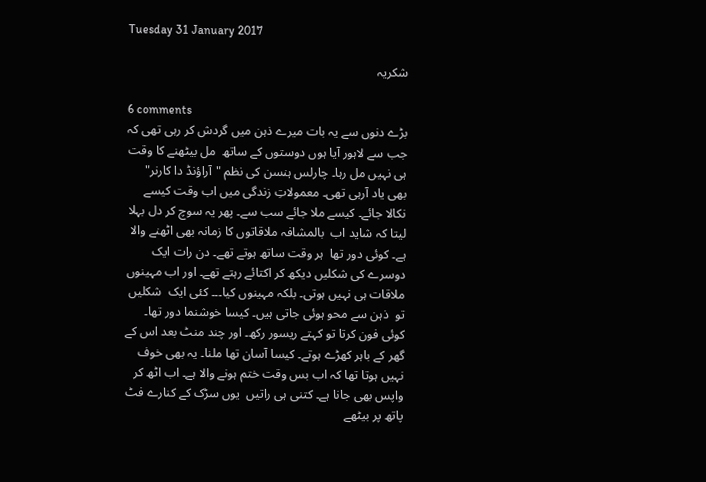Tuesday 31 January 2017

شکریہ

6 comments
بڑے دنوں سے یہ بات میرے ذہن میں گردش کر رہی تھی کہ جب سے لاہور آیا ہوں دوستوں کے ساتھ  مل بیٹھنے کا وقت ہی نہیں مل رہا۔ چارلس ہنسن کی نظم "آراؤنڈ دا کارنر" بھی یاد آرہی تھی۔ معمولاتِ زندگی میں اب وقت کیسے نکالا جائے۔ کیسے ملا جائے سب سے۔ پھر یہ سوچ کر دل بہلا لیتا کہ شاید اب  بالمشافہ ملاقاتوں کا زمانہ بھی اٹھنے والا ہے۔ کوئی دور تھا  ہر وقت ساتھ ہوتے تھے۔ دن رات ایک دوسرے کی شکلیں دیکھ کر اکتائے رہتے تھے۔ اور اب مہینوں ملاقات ہی نہیں ہوتی۔ بلکہ مہینوں کیا۔۔۔ کئی ایک  شکلیں تو  ذہن سے محو ہوئی جاتی ہیں۔ کیسا خوشنما دور تھا۔ کوئی فون کرتا تو کہتے ریسور رکھ۔ اور چند منٹ بعد اس کے گھر کے باہر کھڑے ہوتے۔ کیسا آسان تھا ملنا۔ یہ بھی خوف نہیں ہوتا تھا کہ اب بس وقت ختم ہونے والا ہے۔ اب اٹھ کر واپس بھی جانا ہے۔ کتنی ہی راتیں  یوں سڑک کے کنارے فٹ پاتھ پر بیٹھے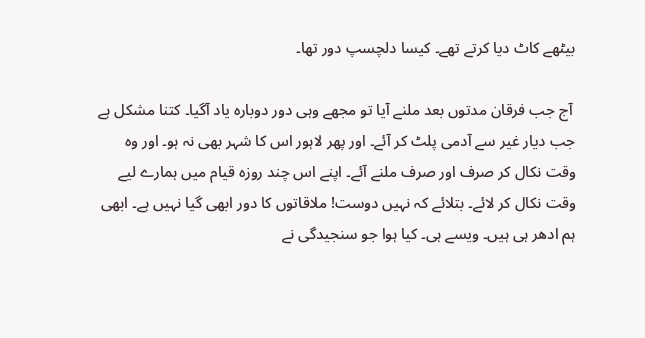بیٹھے کاٹ دیا کرتے تھے۔ کیسا دلچسپ دور تھا۔

 آج جب فرقان مدتوں بعد ملنے آیا تو مجھے وہی دور دوبارہ یاد آگیا۔ کتنا مشکل ہے جب دیار غیر سے آدمی پلٹ کر آئے۔ اور پھر لاہور اس کا شہر بھی نہ ہو۔ اور وہ وقت نکال کر صرف اور صرف ملنے آئے۔ اپنے اس چند روزہ قیام میں ہمارے لیے وقت نکال کر لائے۔ بتلائے کہ نہیں دوست! ملاقاتوں کا دور ابھی گیا نہیں ہے۔ ابھی ہم ادھر ہی ہیں۔ ویسے ہی۔ کیا ہوا جو سنجیدگی نے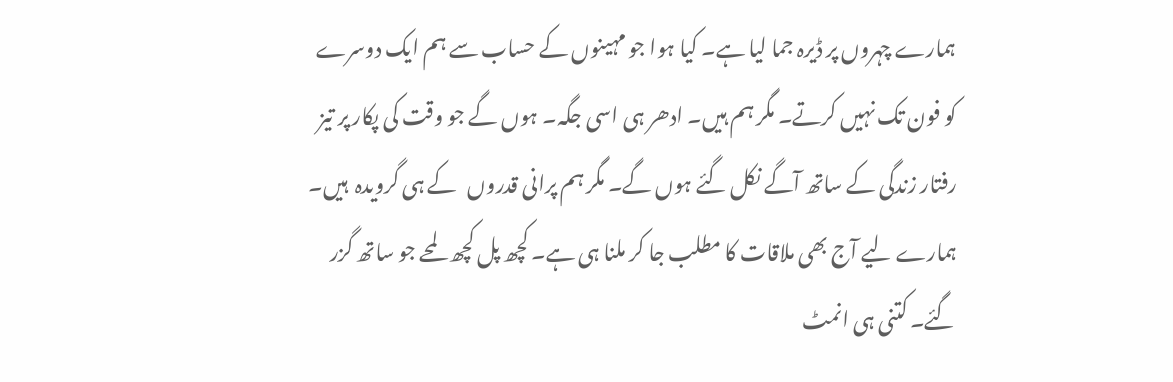ہمارے چہروں پر ڈیرہ جما لیا ہے۔ کیا ہوا جو مہینوں کے حساب سے ہم ایک دوسرے کو فون تک نہیں کرتے۔ مگر ہم ہیں۔ ادھر ہی اسی جگہ۔ ہوں گے جو وقت کی پکار پر تیز رفتار زندگی کے ساتھ آگے نکل گئے ہوں گے۔ مگر ہم پرانی قدروں   کے ہی گرویدہ  ہیں۔ ہمارے لیے آج بھی ملاقات کا مطلب جا کر ملنا ہی ہے۔ کچھ پل کچھ لمحے جو ساتھ گزر گئے۔ کتنی ہی انمٹ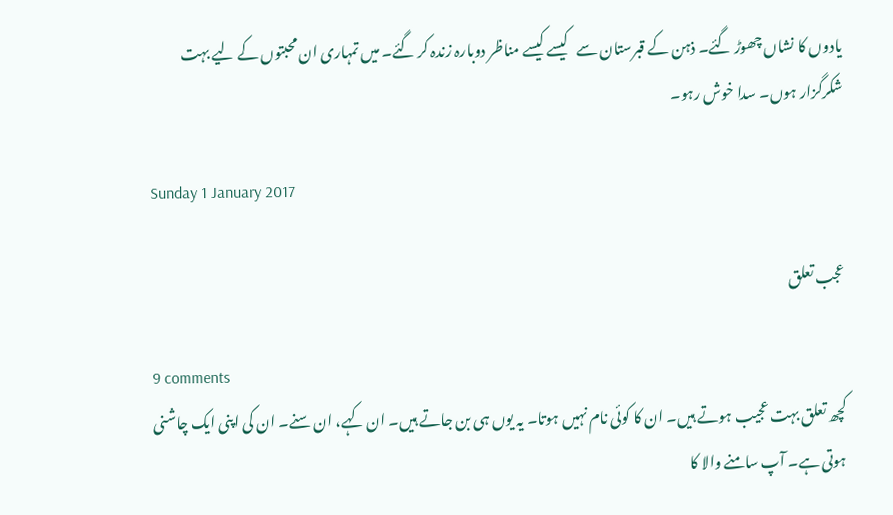یادوں کا نشاں چھوڑ گئے۔ ذہن کے قبرستان سے   کیسے کیسے مناظر دوبارہ زندہ کر گئے۔ میں تمہاری ان محبتوں کے لیے بہت شکرگزار ہوں۔ سدا خوش رہو۔

Sunday 1 January 2017

عجب تعلق

9 comments
کچھ تعلق بہت عجیب ہوتے ہیں۔ ان کا کوئی نام نہیں ہوتا۔ یہ یوں ہی بن جاتے ہیں۔ ان کہے، ان سنے۔ ان کی اپنی ایک چاشنی ہوتی ہے۔ آپ سامنے والا کا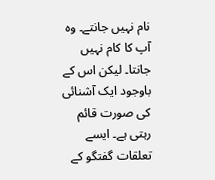نام نہیں جانتے۔ وہ آپ کا کام نہیں جانتا۔ لیکن اس کے باوجود ایک آشنائی کی صورت قائم رہتی ہے۔ ایسے تعلقات گفتگو کے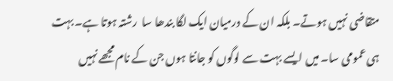متقاضی نہیں ہوتے۔ بلکہ ان کے درمیان ایک لگا بندھا سا  رشتہ ہوتا ہے۔ بہت ہی عمومی سا۔ میں ایسے بہت سے لوگوں کو جانتا ہوں جن کے نام مجھے نہیں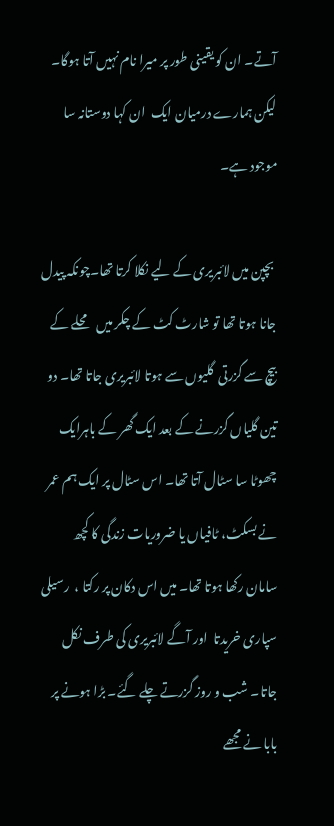آتے۔ ان کو یقینی طور پر میرا نام نہیں آتا ہوگا۔ لیکن ہمارے درمیان ایک  ان کہا دوستانہ سا موجود ہے۔

 بچپن میں لائبریری کے لیے نکلا کرتا تھا۔چونکہ پیدل جانا ہوتا تھا تو شارٹ کٹ کے چکر میں   محلے کے بیچ سے گزرتی  گلیوں سے ہوتا لائبریری جاتا تھا۔ دو تین گلیاں گزرنے کے بعد ایک گھر کے باہرایک چھوٹا سا سٹال آتا تھا۔ اس سٹال پر ایک ہم عمر نے بسکٹ، ٹافیاں یا ضروریات زندگی کا کچھ سامان رکھا ہوتا تھا۔ میں اس دکان پر رکتا ،  رسیلی سپاری خریدتا  اور آگے لائبریری کی طرف نکل جاتا۔ شب و روز گزرتے چلے گئے۔ بڑا ہونے پر  بابا نے مجھے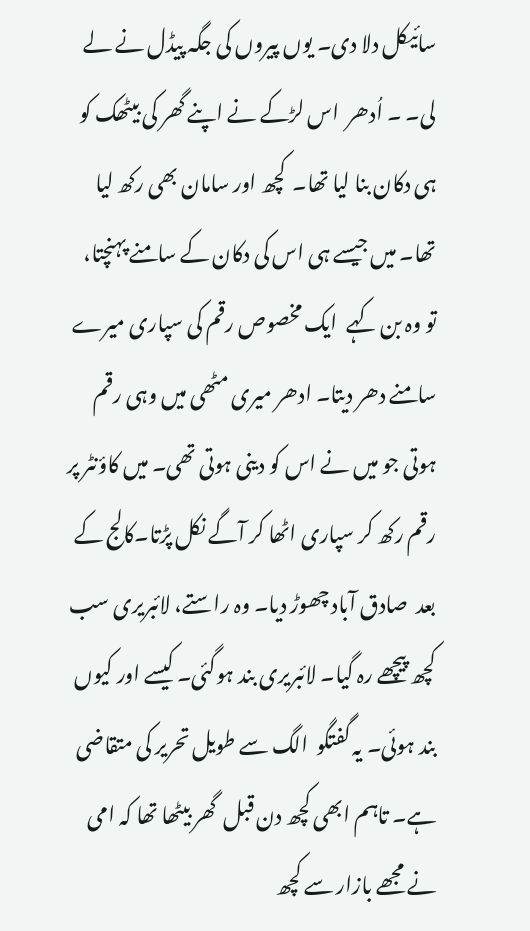سائیکل دلا دی۔ یوں پیروں کی جگہ پیڈل نے لے لی۔ ۔ اُدھر  اس لڑکے نے اپنے گھر کی بیٹھک کو ہی دکان بنا لیا تھا۔  کچھ اور سامان بھی رکھ لیا تھا۔ میں جیسے ہی اس کی دکان کے سامنے پہنچتا، تو وہ بن کہے  ایک مخصوص رقم کی سپاری میرے سامنے دھر دیتا۔ ادھر میری مٹھی میں وہی رقم ہوتی جو میں نے اس کو دینی ہوتی تھی۔ میں کاؤنٹر پر رقم رکھ کر سپاری اٹھا کر آگے نکل پڑتا۔کالج کے بعد  صادق آباد چھوڑ دیا۔ وہ راستے، لائبریری سب کچھ پیچھے رہ گیا۔ لائبریری بند ہوگئی۔ کیسے اور کیوں بند ہوئی۔ یہ گفتگو  الگ سے طویل تحریر کی متقاضی ہے۔ تاہم ابھی کچھ دن قبل  گھر بیٹھا تھا کہ امی نے مجھے بازار سے کچھ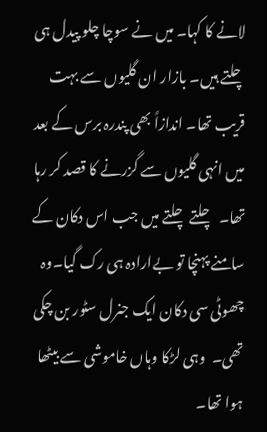لانے کا کہا۔ میں نے سوچا چلو پیدل ہی چلتے ہیں۔ بازار ان گلیوں سے بہت قریب تھا۔ اندازاً بھی پندرہ برس کے بعد میں انہی گلیوں سے گزرنے کا قصد کر رہا تھا۔  چلتے چلتے میں جب اس دکان کے سامنے پہنچا تو بےارادہ ہی رک گیا۔وہ چھوٹی سی دکان ایک جنرل سٹور بن چکی تھی۔  وہی لڑکا وہاں خاموشی سے بیٹھا ہوا تھا۔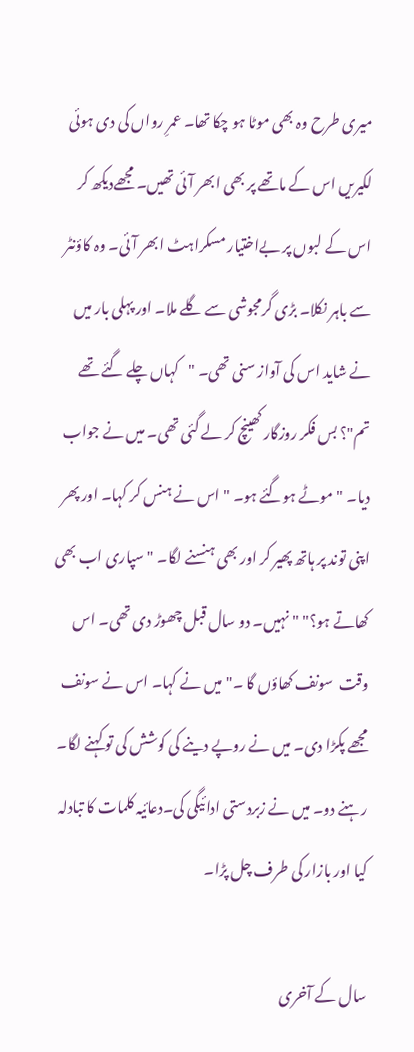میری طرح وہ بھی موٹا ہو چکا تھا۔ عمرِ رواں کی دی ہوئی لکیریں اس کے ماتھے پر بھی ابھر آئی تھیں۔ مجھےدیکھ کر اس کے لبوں پر بےاختیار مسکراہٹ ابھر آئی۔ وہ کاؤنٹر سے باہر نکلا۔ بڑی گرمجوشی سے گلے ملا۔ اور پہلی بار میں نے شاید اس کی آواز سنی تھی۔ "کہاں چلے گئے تھے تم"؟ بس فکر روزگار کھینچ کر لے گئی تھی۔ میں نے جواب دیا۔ "موٹے ہوگئے ہو۔ " اس نے ہنس کر کہا۔ اور پھر اپنی توند پر ہاتھ پھیر کر اور بھی ہنسنے لگا۔ "سپاری اب بھی کھاتے ہو؟" " نہیں۔ دو سال قبل چھوڑ دی تھی۔ اس وقت  سونف کھاؤں گا ۔" میں نے کہا۔ اس نے سونف مجھے پکڑا دی۔ میں نے روپے دینے کی کوشش کی تو کہنے لگا۔ رہنے دو۔ میں نے زبردستی ادائیگی کی۔دعائیہ کلمات کا تبادلہ کیا اور بازار کی طرف چل پڑا۔

سال کے آخری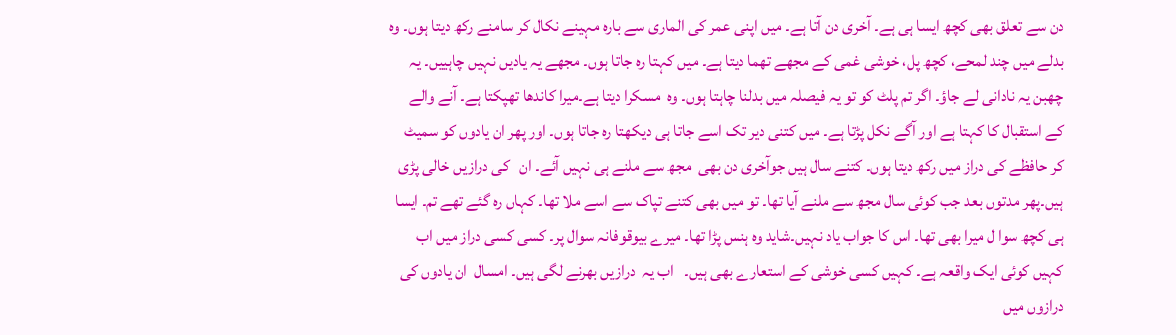دن سے تعلق بھی کچھ ایسا ہی ہے۔ آخری دن آتا ہے۔ میں اپنی عمر کی الماری سے بارہ مہینے نکال کر سامنے رکھ دیتا ہوں۔ وہ بدلے میں چند لمحے، کچھ پل، خوشی غمی کے مجھے تھما دیتا ہے۔ میں کہتا رہ جاتا ہوں۔ مجھے یہ یادیں نہیں چاہییں۔ یہ چھبن یہ نادانی لے جاؤ۔ اگر تم پلٹ کو تو یہ فیصلہ میں بدلنا چاہتا ہوں۔ وہ  مسکرا دیتا ہے۔میرا کاندھا تھپکتا ہے۔ آنے والے کے استقبال کا کہتا ہے اور آگے نکل پڑتا ہے۔ میں کتنی دیر تک اسے جاتا ہی دیکھتا رہ جاتا ہوں۔ اور پھر ان یادوں کو سمیٹ کر حافظے کی دراز میں رکھ دیتا ہوں۔ کتنے سال ہیں جوآخری دن بھی  مجھ سے ملنے ہی نہیں آئے۔ ان   کی درازیں خالی پڑی ہیں۔پھر مدتوں بعد جب کوئی سال مجھ سے ملنے آیا تھا۔ تو میں بھی کتنے تپاک سے اسے ملا تھا۔ کہاں رہ گئے تھے تم۔ ایسا ہی کچھ سوا ل میرا بھی تھا۔ اس کا جواب یاد نہیں۔شاید وہ ہنس پڑا تھا۔ میرے بیوقوفانہ سوال پر۔ کسی کسی دراز میں اب   کہیں کوئی ایک واقعہ ہے۔ کہیں کسی خوشی کے استعارے بھی ہیں۔   اب یہ  درازیں بھرنے لگی ہیں۔ امسال  ان یادوں کی درازوں میں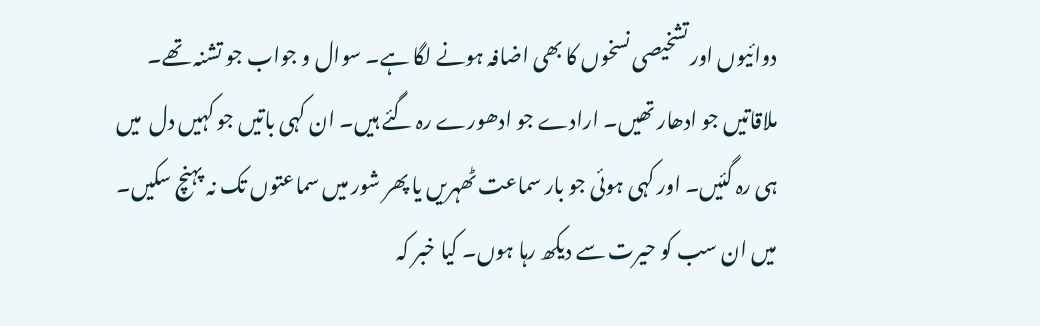دوائیوں اور تشخیصی نسخوں کا بھی اضافہ ہونے لگا ہے۔ سوال و جواب جو تشنہ تھے۔ ملاقاتیں جو ادھار تھیں۔ ارادے جو ادھورے رہ گئے ہیں۔ ان کہی باتیں جو کہیں دل  میں ہی رہ گئیں۔ اور کہی ہوئی جو بار سماعت ٹھہریں یا پھر شور میں سماعتوں تک نہ پہنچ سکیں۔ میں ان سب کو حیرت سے دیکھ رہا ہوں۔ کیا خبر کہ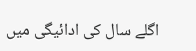اگلے سال کی ادائیگی میں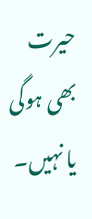حیرت بھی ہوگی یا نہیں۔